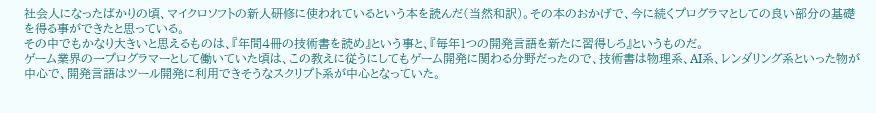社会人になったばかりの頃、マイクロソフトの新人研修に使われているという本を読んだ(当然和訳)。その本のおかげで、今に続くプログラマとしての良い部分の基礎を得る事ができたと思っている。
その中でもかなり大きいと思えるものは、『年間4冊の技術書を読め』という事と、『毎年1つの開発言語を新たに習得しろ』というものだ。
ゲーム業界の一プログラマーとして働いていた頃は、この教えに従うにしてもゲーム開発に関わる分野だったので、技術書は物理系、AI系、レンダリング系といった物が中心で、開発言語はツール開発に利用できそうなスクリプト系が中心となっていた。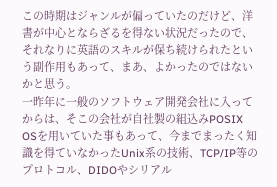この時期はジャンルが偏っていたのだけど、洋書が中心とならざるを得ない状況だったので、それなりに英語のスキルが保ち続けられたという副作用もあって、まあ、よかったのではないかと思う。
一昨年に一般のソフトウェア開発会社に入ってからは、そこの会社が自社製の組込みPOSIX OSを用いていた事もあって、今までまったく知識を得ていなかったUnix系の技術、TCP/IP等のプロトコル、DIDOやシリアル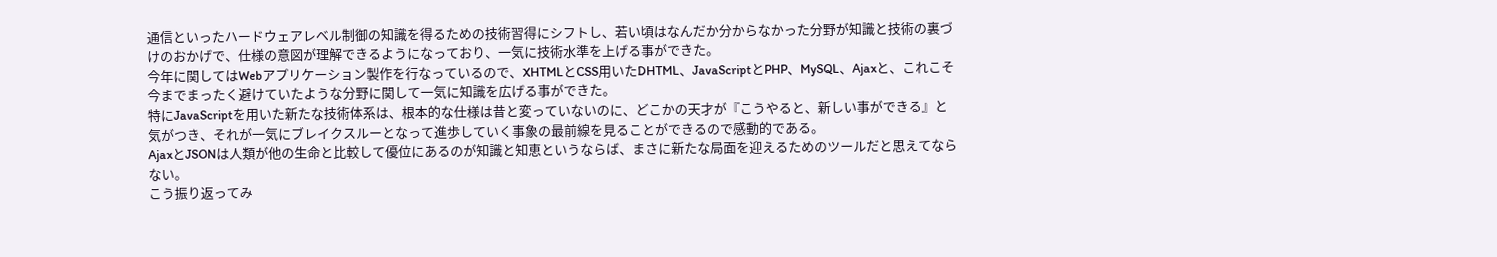通信といったハードウェアレベル制御の知識を得るための技術習得にシフトし、若い頃はなんだか分からなかった分野が知識と技術の裏づけのおかげで、仕様の意図が理解できるようになっており、一気に技術水準を上げる事ができた。
今年に関してはWebアプリケーション製作を行なっているので、XHTMLとCSS用いたDHTML、JavaScriptとPHP、MySQL、Ajaxと、これこそ今までまったく避けていたような分野に関して一気に知識を広げる事ができた。
特にJavaScriptを用いた新たな技術体系は、根本的な仕様は昔と変っていないのに、どこかの天才が『こうやると、新しい事ができる』と気がつき、それが一気にブレイクスルーとなって進歩していく事象の最前線を見ることができるので感動的である。
AjaxとJSONは人類が他の生命と比較して優位にあるのが知識と知恵というならば、まさに新たな局面を迎えるためのツールだと思えてならない。
こう振り返ってみ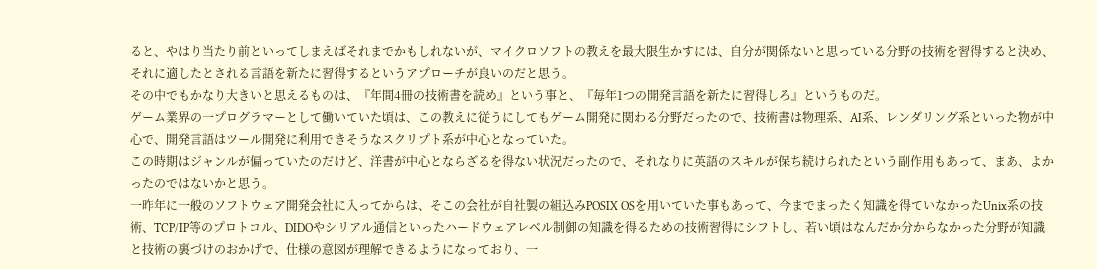ると、やはり当たり前といってしまえばそれまでかもしれないが、マイクロソフトの教えを最大限生かすには、自分が関係ないと思っている分野の技術を習得すると決め、それに適したとされる言語を新たに習得するというアプローチが良いのだと思う。
その中でもかなり大きいと思えるものは、『年間4冊の技術書を読め』という事と、『毎年1つの開発言語を新たに習得しろ』というものだ。
ゲーム業界の一プログラマーとして働いていた頃は、この教えに従うにしてもゲーム開発に関わる分野だったので、技術書は物理系、AI系、レンダリング系といった物が中心で、開発言語はツール開発に利用できそうなスクリプト系が中心となっていた。
この時期はジャンルが偏っていたのだけど、洋書が中心とならざるを得ない状況だったので、それなりに英語のスキルが保ち続けられたという副作用もあって、まあ、よかったのではないかと思う。
一昨年に一般のソフトウェア開発会社に入ってからは、そこの会社が自社製の組込みPOSIX OSを用いていた事もあって、今までまったく知識を得ていなかったUnix系の技術、TCP/IP等のプロトコル、DIDOやシリアル通信といったハードウェアレベル制御の知識を得るための技術習得にシフトし、若い頃はなんだか分からなかった分野が知識と技術の裏づけのおかげで、仕様の意図が理解できるようになっており、一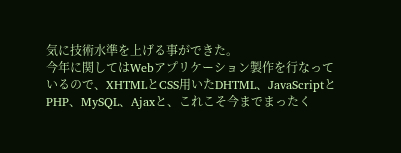気に技術水準を上げる事ができた。
今年に関してはWebアプリケーション製作を行なっているので、XHTMLとCSS用いたDHTML、JavaScriptとPHP、MySQL、Ajaxと、これこそ今までまったく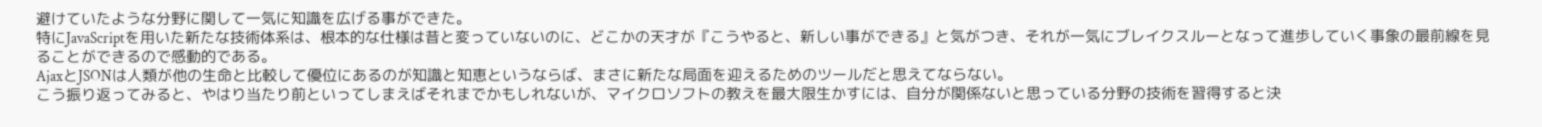避けていたような分野に関して一気に知識を広げる事ができた。
特にJavaScriptを用いた新たな技術体系は、根本的な仕様は昔と変っていないのに、どこかの天才が『こうやると、新しい事ができる』と気がつき、それが一気にブレイクスルーとなって進歩していく事象の最前線を見ることができるので感動的である。
AjaxとJSONは人類が他の生命と比較して優位にあるのが知識と知恵というならば、まさに新たな局面を迎えるためのツールだと思えてならない。
こう振り返ってみると、やはり当たり前といってしまえばそれまでかもしれないが、マイクロソフトの教えを最大限生かすには、自分が関係ないと思っている分野の技術を習得すると決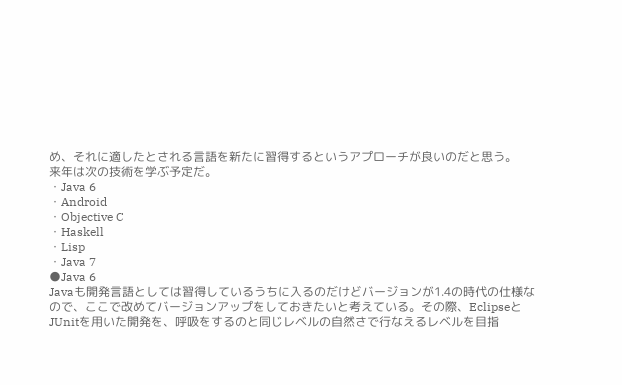め、それに適したとされる言語を新たに習得するというアプローチが良いのだと思う。
来年は次の技術を学ぶ予定だ。
・Java 6
・Android
・Objective C
・Haskell
・Lisp
・Java 7
●Java 6
Javaも開発言語としては習得しているうちに入るのだけどバージョンが1.4の時代の仕様なので、ここで改めてバージョンアップをしておきたいと考えている。その際、EclipseとJUnitを用いた開発を、呼吸をするのと同じレベルの自然さで行なえるレベルを目指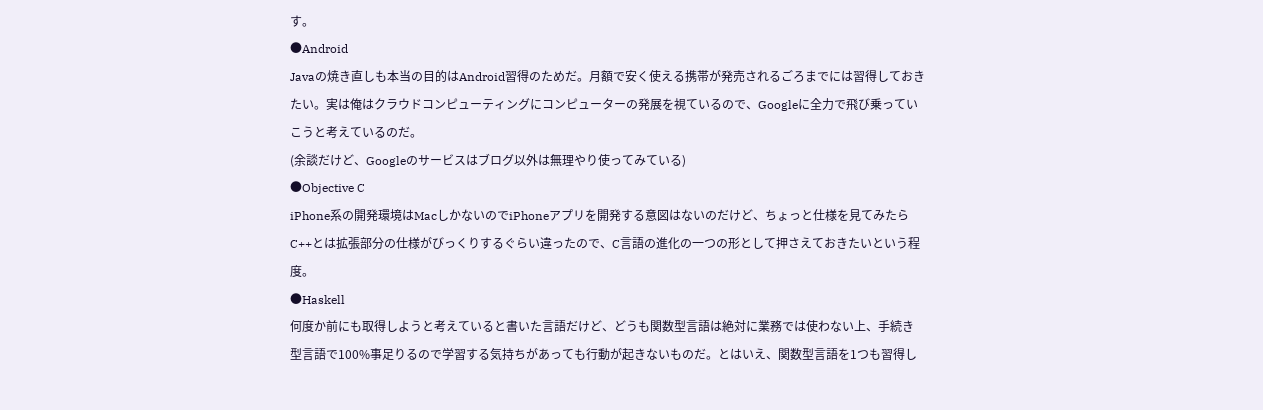す。
●Android
Javaの焼き直しも本当の目的はAndroid習得のためだ。月額で安く使える携帯が発売されるごろまでには習得しておきたい。実は俺はクラウドコンピューティングにコンピューターの発展を視ているので、Googleに全力で飛び乗っていこうと考えているのだ。
(余談だけど、Googleのサービスはブログ以外は無理やり使ってみている)
●Objective C
iPhone系の開発環境はMacしかないのでiPhoneアプリを開発する意図はないのだけど、ちょっと仕様を見てみたらC++とは拡張部分の仕様がびっくりするぐらい違ったので、C言語の進化の一つの形として押さえておきたいという程度。
●Haskell
何度か前にも取得しようと考えていると書いた言語だけど、どうも関数型言語は絶対に業務では使わない上、手続き型言語で100%事足りるので学習する気持ちがあっても行動が起きないものだ。とはいえ、関数型言語を1つも習得し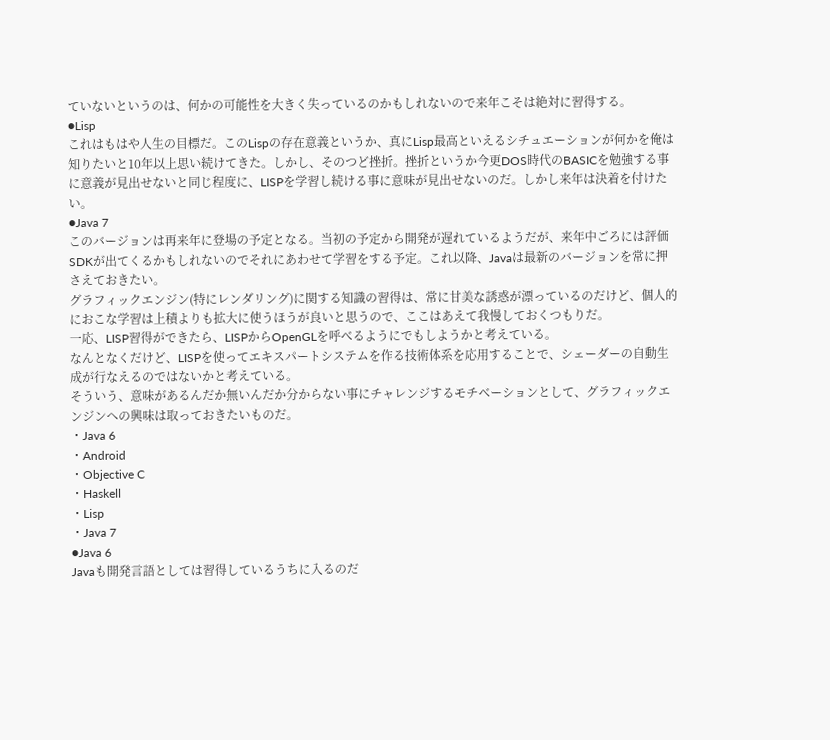ていないというのは、何かの可能性を大きく失っているのかもしれないので来年こそは絶対に習得する。
●Lisp
これはもはや人生の目標だ。このLispの存在意義というか、真にLisp最高といえるシチュエーションが何かを俺は知りたいと10年以上思い続けてきた。しかし、そのつど挫折。挫折というか今更DOS時代のBASICを勉強する事に意義が見出せないと同じ程度に、LISPを学習し続ける事に意味が見出せないのだ。しかし来年は決着を付けたい。
●Java 7
このバージョンは再来年に登場の予定となる。当初の予定から開発が遅れているようだが、来年中ごろには評価SDKが出てくるかもしれないのでそれにあわせて学習をする予定。これ以降、Javaは最新のバージョンを常に押さえておきたい。
グラフィックエンジン(特にレンダリング)に関する知識の習得は、常に甘美な誘惑が漂っているのだけど、個人的におこな学習は上積よりも拡大に使うほうが良いと思うので、ここはあえて我慢しておくつもりだ。
一応、LISP習得ができたら、LISPからOpenGLを呼べるようにでもしようかと考えている。
なんとなくだけど、LISPを使ってエキスパートシステムを作る技術体系を応用することで、シェーダーの自動生成が行なえるのではないかと考えている。
そういう、意味があるんだか無いんだか分からない事にチャレンジするモチベーションとして、グラフィックエンジンへの興味は取っておきたいものだ。
・Java 6
・Android
・Objective C
・Haskell
・Lisp
・Java 7
●Java 6
Javaも開発言語としては習得しているうちに入るのだ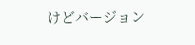けどバージョン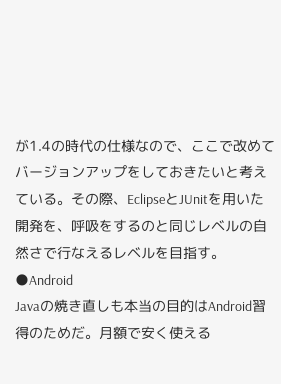が1.4の時代の仕様なので、ここで改めてバージョンアップをしておきたいと考えている。その際、EclipseとJUnitを用いた開発を、呼吸をするのと同じレベルの自然さで行なえるレベルを目指す。
●Android
Javaの焼き直しも本当の目的はAndroid習得のためだ。月額で安く使える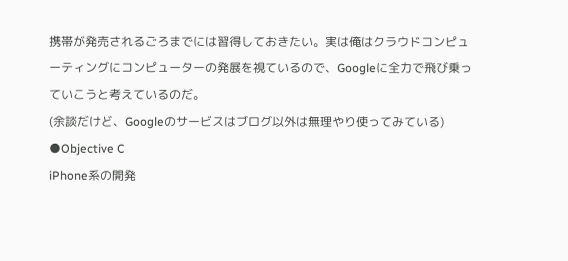携帯が発売されるごろまでには習得しておきたい。実は俺はクラウドコンピューティングにコンピューターの発展を視ているので、Googleに全力で飛び乗っていこうと考えているのだ。
(余談だけど、Googleのサービスはブログ以外は無理やり使ってみている)
●Objective C
iPhone系の開発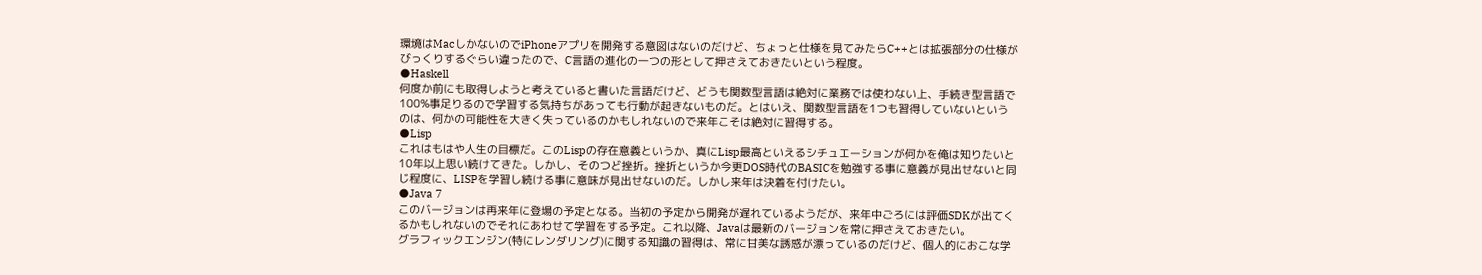環境はMacしかないのでiPhoneアプリを開発する意図はないのだけど、ちょっと仕様を見てみたらC++とは拡張部分の仕様がびっくりするぐらい違ったので、C言語の進化の一つの形として押さえておきたいという程度。
●Haskell
何度か前にも取得しようと考えていると書いた言語だけど、どうも関数型言語は絶対に業務では使わない上、手続き型言語で100%事足りるので学習する気持ちがあっても行動が起きないものだ。とはいえ、関数型言語を1つも習得していないというのは、何かの可能性を大きく失っているのかもしれないので来年こそは絶対に習得する。
●Lisp
これはもはや人生の目標だ。このLispの存在意義というか、真にLisp最高といえるシチュエーションが何かを俺は知りたいと10年以上思い続けてきた。しかし、そのつど挫折。挫折というか今更DOS時代のBASICを勉強する事に意義が見出せないと同じ程度に、LISPを学習し続ける事に意味が見出せないのだ。しかし来年は決着を付けたい。
●Java 7
このバージョンは再来年に登場の予定となる。当初の予定から開発が遅れているようだが、来年中ごろには評価SDKが出てくるかもしれないのでそれにあわせて学習をする予定。これ以降、Javaは最新のバージョンを常に押さえておきたい。
グラフィックエンジン(特にレンダリング)に関する知識の習得は、常に甘美な誘惑が漂っているのだけど、個人的におこな学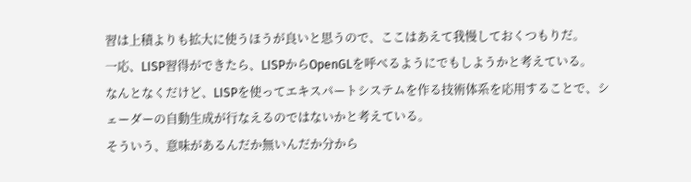習は上積よりも拡大に使うほうが良いと思うので、ここはあえて我慢しておくつもりだ。
一応、LISP習得ができたら、LISPからOpenGLを呼べるようにでもしようかと考えている。
なんとなくだけど、LISPを使ってエキスパートシステムを作る技術体系を応用することで、シェーダーの自動生成が行なえるのではないかと考えている。
そういう、意味があるんだか無いんだか分から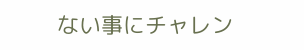ない事にチャレン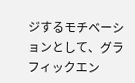ジするモチベーションとして、グラフィックエン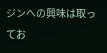ジンへの興味は取ってお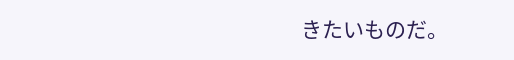きたいものだ。